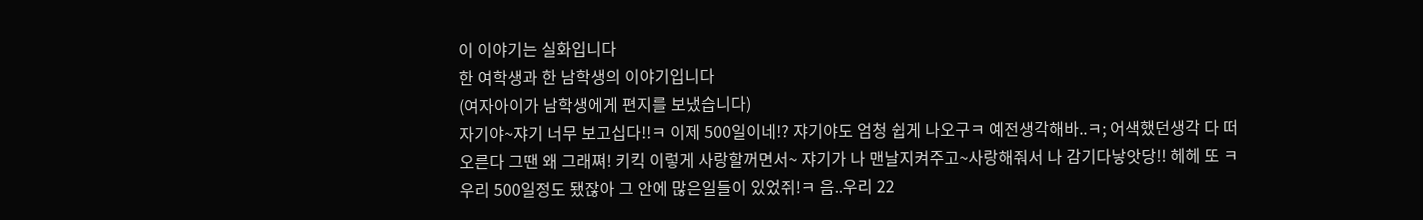이 이야기는 실화입니다
한 여학생과 한 남학생의 이야기입니다
(여자아이가 남학생에게 편지를 보냈습니다)
자기야~쟈기 너무 보고십다!!ㅋ 이제 500일이네!? 쟈기야도 엄청 쉽게 나오구ㅋ 예전생각해바..ㅋ; 어색했던생각 다 떠오른다 그땐 왜 그래쪄! 키킥 이렇게 사랑할꺼면서~ 쟈기가 나 맨날지켜주고~사랑해줘서 나 감기다낳앗당!! 헤헤 또 ㅋ 우리 500일정도 됐잖아 그 안에 많은일들이 있었쥐!ㅋ 음..우리 22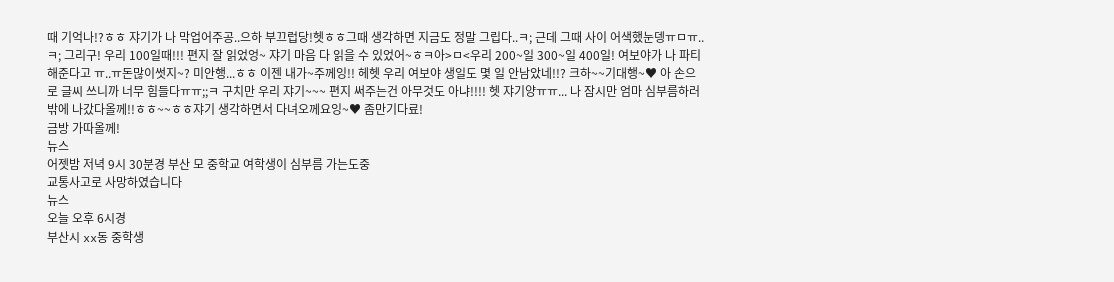때 기억나!?ㅎㅎ 쟈기가 나 막업어주공..으하 부끄럽당!헷ㅎㅎ그때 생각하면 지금도 정말 그립다..ㅋ; 근데 그때 사이 어색했눈뎅ㅠㅁㅠ..ㅋ; 그리구! 우리 100일때!!! 편지 잘 읽었엉~ 쟈기 마음 다 읽을 수 있었어~ㅎㅋ아>ㅁ<우리 200~일 300~일 400일! 여보야가 나 파티해준다고 ㅠ..ㅠ돈많이썻지~? 미안행...ㅎㅎ 이젠 내가~주께잉!! 헤헷 우리 여보야 생일도 몇 일 안남았네!!? 크하~~기대행~♥ 아 손으로 글씨 쓰니까 너무 힘들다ㅠㅠ;;ㅋ 구치만 우리 쟈기~~~ 편지 써주는건 아무것도 아냐!!!! 헷 쟈기양ㅠㅠ... 나 잠시만 엄마 심부름하러 밖에 나갔다올께!!ㅎㅎ~~ㅎㅎ쟈기 생각하면서 다녀오께요잉~♥ 좀만기다료!
금방 가따올께!
뉴스
어젯밤 저녁 9시 30분경 부산 모 중학교 여학생이 심부름 가는도중
교통사고로 사망하였습니다
뉴스
오늘 오후 6시경
부산시 xx동 중학생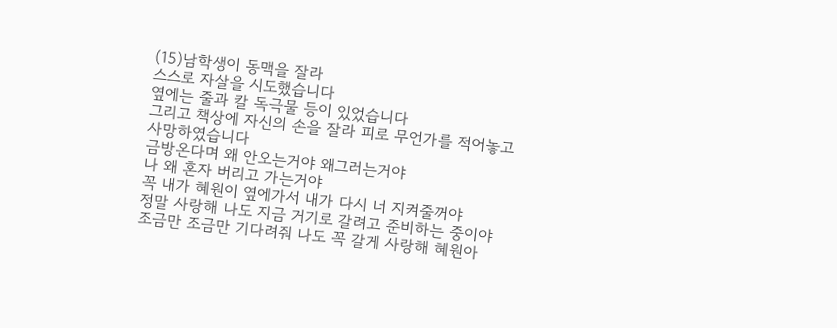(15)남학생이 동맥을 잘라
스스로 자살을 시도했습니다
옆에는 줄과 칼 독극물 등이 있었습니다
그리고 책상에 자신의 손을 잘라 피로 무언가를 적어놓고
사망하였습니다
금방온다며 왜 안오는거야 왜그러는거야
나 왜 혼자 버리고 가는거야
꼭 내가 혜원이 옆에가서 내가 다시 너 지켜줄꺼야
정말 사랑해 나도 지금 거기로 갈려고 준비하는 중이야
조금만 조금만 기다려줘 나도 꼭 갈게 사랑해 혜원아